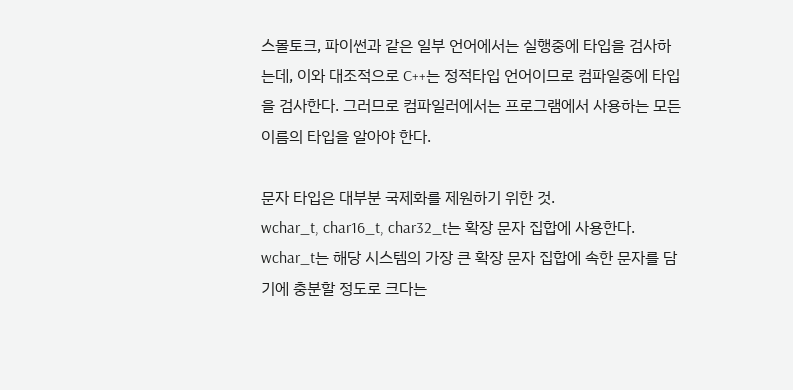스몰토크, 파이썬과 같은 일부 언어에서는 실행중에 타입을 검사하는데, 이와 대조적으로 C++는 정적타입 언어이므로 컴파일중에 타입을 검사한다. 그러므로 컴파일러에서는 프로그램에서 사용하는 모든 이름의 타입을 알아야 한다.

문자 타입은 대부분 국제화를 제원하기 위한 것.
wchar_t, char16_t, char32_t는 확장 문자 집합에 사용한다. wchar_t는 해당 시스템의 가장 큰 확장 문자 집합에 속한 문자를 담기에 충분할 정도로 크다는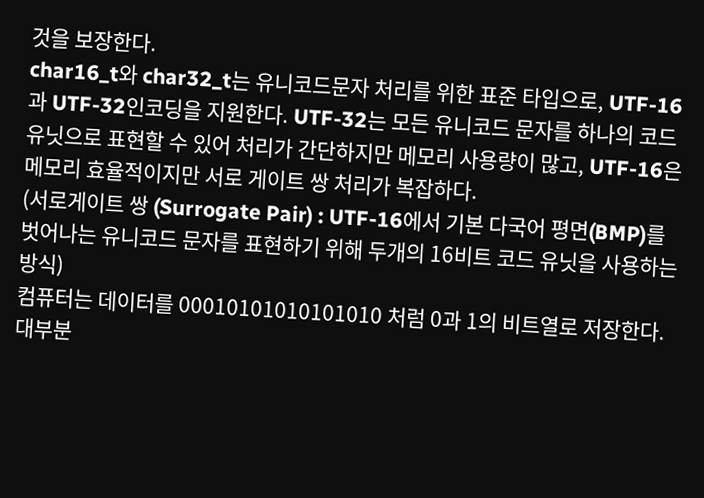것을 보장한다.
char16_t와 char32_t는 유니코드문자 처리를 위한 표준 타입으로, UTF-16과 UTF-32인코딩을 지원한다. UTF-32는 모든 유니코드 문자를 하나의 코드 유닛으로 표현할 수 있어 처리가 간단하지만 메모리 사용량이 많고, UTF-16은 메모리 효율적이지만 서로 게이트 쌍 처리가 복잡하다.
(서로게이트 쌍 (Surrogate Pair) : UTF-16에서 기본 다국어 평면(BMP)를 벗어나는 유니코드 문자를 표현하기 위해 두개의 16비트 코드 유닛을 사용하는 방식)
컴퓨터는 데이터를 00010101010101010 처럼 0과 1의 비트열로 저장한다.
대부분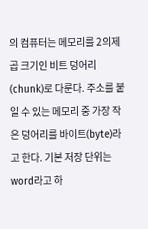의 컴퓨터는 메모리를 2의제곱 크기인 비트 덩어리(chunk)로 다룬다. 주소를 붙일 수 있는 메모리 중 가장 작은 덩어리를 바이트(byte)라고 한다. 기본 저장 단위는 word라고 하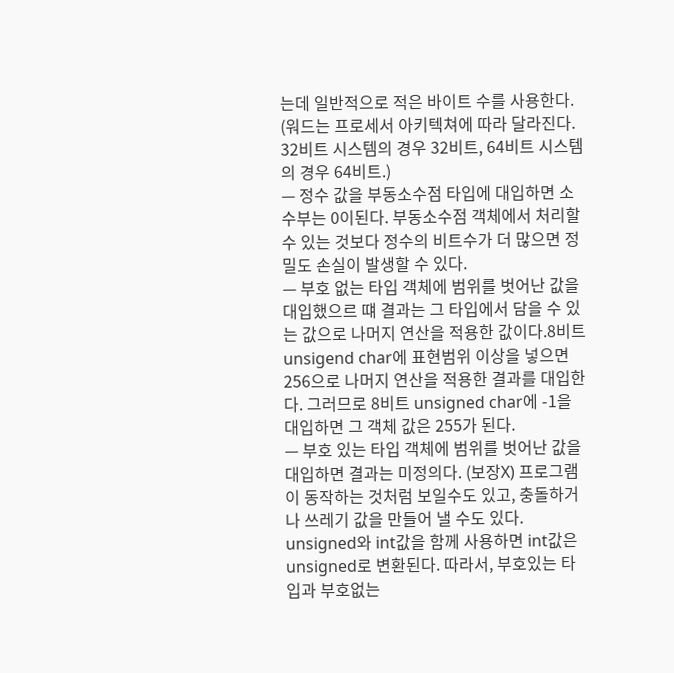는데 일반적으로 적은 바이트 수를 사용한다.
(워드는 프로세서 아키텍쳐에 따라 달라진다. 32비트 시스템의 경우 32비트, 64비트 시스템의 경우 64비트.)
— 정수 값을 부동소수점 타입에 대입하면 소수부는 0이된다. 부동소수점 객체에서 처리할 수 있는 것보다 정수의 비트수가 더 많으면 정밀도 손실이 발생할 수 있다.
— 부호 없는 타입 객체에 범위를 벗어난 값을 대입했으르 떄 결과는 그 타입에서 담을 수 있는 값으로 나머지 연산을 적용한 값이다.8비트 unsigend char에 표현범위 이상을 넣으면 256으로 나머지 연산을 적용한 결과를 대입한다. 그러므로 8비트 unsigned char에 -1을 대입하면 그 객체 값은 255가 된다.
— 부호 있는 타입 객체에 범위를 벗어난 값을 대입하면 결과는 미정의다. (보장X) 프로그램이 동작하는 것처럼 보일수도 있고, 충돌하거나 쓰레기 값을 만들어 낼 수도 있다.
unsigned와 int값을 함께 사용하면 int값은 unsigned로 변환된다. 따라서, 부호있는 타입과 부호없는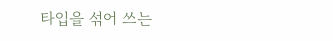타입을 섞어 쓰는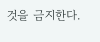것을 금지한다.